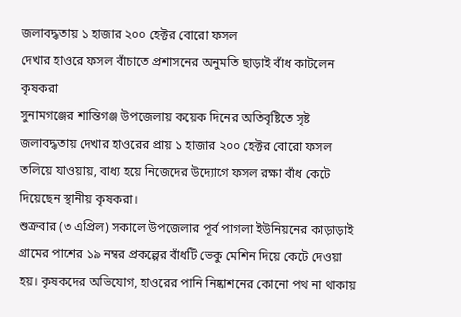জলাবদ্ধতায় ১ হাজার ২০০ হেক্টর বোরো ফসল
দেখার হাওরে ফসল বাঁচাতে প্রশাসনের অনুমতি ছাড়াই বাঁধ কাটলেন কৃষকরা
সুনামগঞ্জের শান্তিগঞ্জ উপজেলায় কয়েক দিনের অতিবৃষ্টিতে সৃষ্ট জলাবদ্ধতায় দেখার হাওরের প্রায় ১ হাজার ২০০ হেক্টর বোরো ফসল তলিয়ে যাওয়ায়, বাধ্য হয়ে নিজেদের উদ্যোগে ফসল রক্ষা বাঁধ কেটে দিয়েছেন স্থানীয় কৃষকরা।
শুক্রবার (৩ এপ্রিল) সকালে উপজেলার পূর্ব পাগলা ইউনিয়নের কাড়াড়াই গ্রামের পাশের ১৯ নম্বর প্রকল্পের বাঁধটি ভেকু মেশিন দিয়ে কেটে দেওয়া হয়। কৃষকদের অভিযোগ, হাওরের পানি নিষ্কাশনের কোনো পথ না থাকায়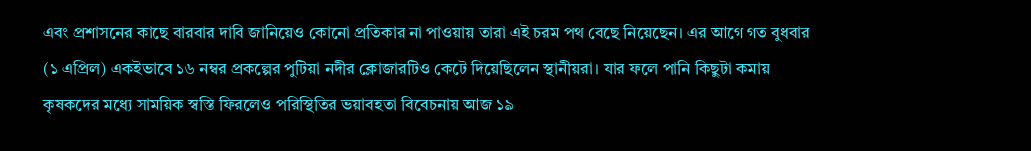এবং প্রশাসনের কাছে বারবার দাবি জানিয়েও কোনো প্রতিকার না পাওয়ায় তারা এই চরম পথ বেছে নিয়েছেন। এর আগে গত বুধবার (১ এপ্রিল) একইভাবে ১৬ নম্বর প্রকল্পের পুটিয়া নদীর ক্লোজারটিও কেটে দিয়েছিলেন স্থানীয়রা। যার ফলে পানি কিছুটা কমায় কৃষকদের মধ্যে সাময়িক স্বস্তি ফিরলেও পরিস্থিতির ভয়াবহতা বিবেচনায় আজ ১৯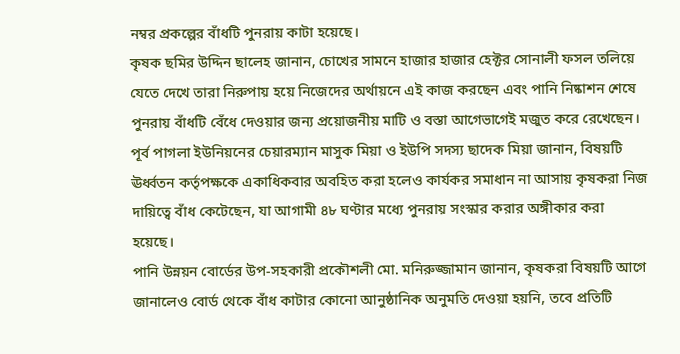নম্বর প্রকল্পের বাঁধটি পুনরায় কাটা হয়েছে।
কৃষক ছমির উদ্দিন ছালেহ জানান, চোখের সামনে হাজার হাজার হেক্টর সোনালী ফসল তলিয়ে যেতে দেখে তারা নিরুপায় হয়ে নিজেদের অর্থায়নে এই কাজ করছেন এবং পানি নিষ্কাশন শেষে পুনরায় বাঁধটি বেঁধে দেওয়ার জন্য প্রয়োজনীয় মাটি ও বস্তা আগেভাগেই মজুত করে রেখেছেন।
পূর্ব পাগলা ইউনিয়নের চেয়ারম্যান মাসুক মিয়া ও ইউপি সদস্য ছাদেক মিয়া জানান, বিষয়টি ঊর্ধ্বতন কর্তৃপক্ষকে একাধিকবার অবহিত করা হলেও কার্যকর সমাধান না আসায় কৃষকরা নিজ দায়িত্বে বাঁধ কেটেছেন, যা আগামী ৪৮ ঘণ্টার মধ্যে পুনরায় সংস্কার করার অঙ্গীকার করা হয়েছে।
পানি উন্নয়ন বোর্ডের উপ-সহকারী প্রকৌশলী মো. মনিরুজ্জামান জানান, কৃষকরা বিষয়টি আগে জানালেও বোর্ড থেকে বাঁধ কাটার কোনো আনুষ্ঠানিক অনুমতি দেওয়া হয়নি, তবে প্রতিটি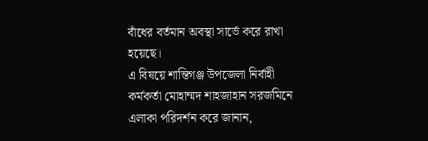বাঁধের বর্তমান অবস্থা সার্ভে করে রাখা হয়েছে।
এ বিষয়ে শান্তিগঞ্জ উপজেলা নির্বাহী কর্মকর্তা মোহাম্মদ শাহজাহান সরজমিনে এলাকা পরিদর্শন করে জানান,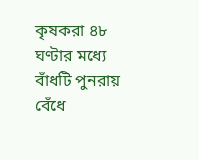কৃষকরা ৪৮ ঘণ্টার মধ্যে বাঁধটি পুনরায় বেঁধে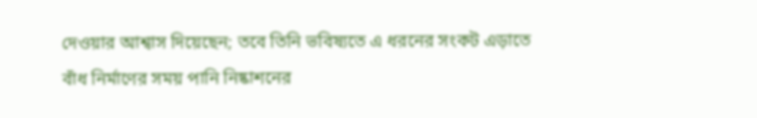দেওয়ার আশ্বাস দিয়েছেন; তবে তিনি ভবিষ্যতে এ ধরনের সংকট এড়াতে বাঁধ নির্মাণের সময় পানি নিষ্কাশনের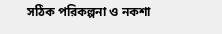সঠিক পরিকল্পনা ও নকশা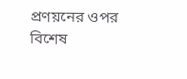প্রণয়নের ওপর বিশেষ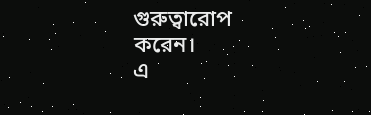গুরুত্বারোপ করেন।
এ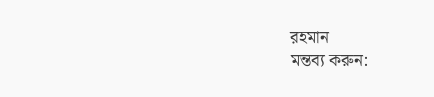রহমান
মন্তব্য করুন: